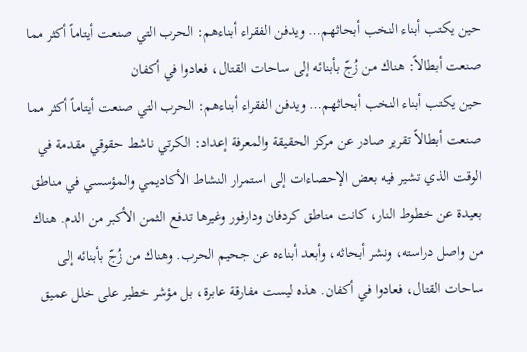حين يكتب أبناء النخب أبحاثهم… ويدفن الفقراء أبناءهم: الحرب التي صنعت أيتاماً أكثر مما صنعت أبطالاً: هناك من زُجّ بأبنائه إلى ساحات القتال، فعادوا في أكفان
حين يكتب أبناء النخب أبحاثهم… ويدفن الفقراء أبناءهم: الحرب التي صنعت أيتاماً أكثر مما صنعت أبطالاً تقرير صادر عن مركز الحقيقة والمعرفة إعداد: الكرتي ناشط حقوقي مقدمة في الوقت الذي تشير فيه بعض الإحصاءات إلى استمرار النشاط الأكاديمي والمؤسسي في مناطق بعيدة عن خطوط النار، كانت مناطق كردفان ودارفور وغيرها تدفع الثمن الأكبر من الدم. هناك من واصل دراسته، ونشر أبحاثه، وأبعد أبناءه عن جحيم الحرب. وهناك من زُجّ بأبنائه إلى ساحات القتال، فعادوا في أكفان. هذه ليست مفارقة عابرة، بل مؤشر خطير على خلل عميق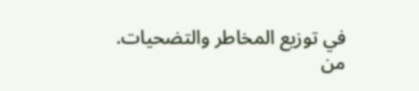في توزيع المخاطر والتضحيات. من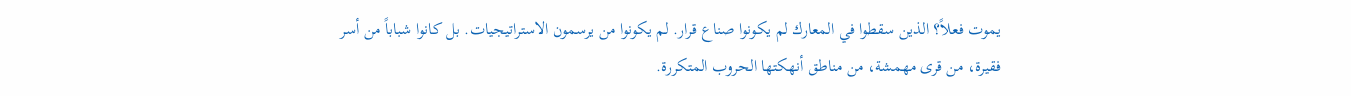يموت فعلاً؟ الذين سقطوا في المعارك لم يكونوا صناع قرار. لم يكونوا من يرسمون الاستراتيجيات. بل كانوا شباباً من أسر فقيرة، من قرى مهمشة، من مناطق أنهكتها الحروب المتكررة.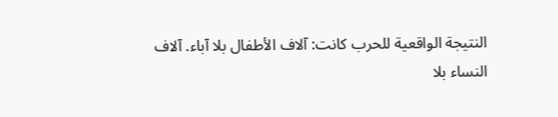النتيجة الواقعية للحرب كانت: آلاف الأطفال بلا آباء. آلاف النساء بلا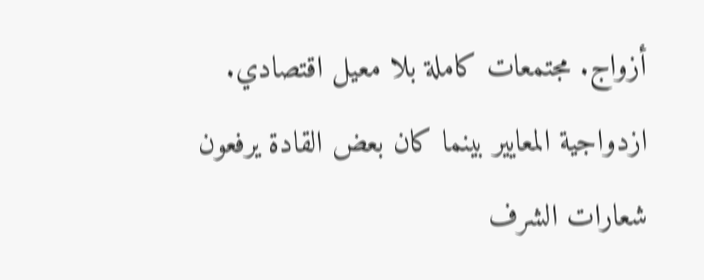أزواج. مجتمعات كاملة بلا معيل اقتصادي. ازدواجية المعايير بينما كان بعض القادة يرفعون شعارات الشرف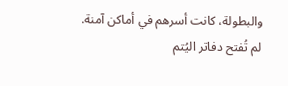والبطولة، كانت أسرهم في أماكن آمنة. لم تُفتح دفاتر اليُتم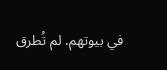في بيوتهم. لم تُطرق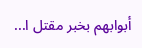أبوابهم بخبر مقتل ا...